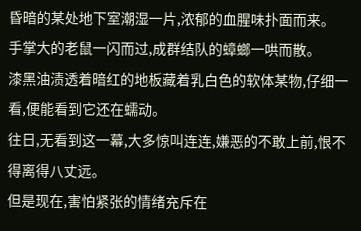昏暗的某处地下室潮湿一片,浓郁的血腥味扑面而来。
手掌大的老鼠一闪而过,成群结队的蟑螂一哄而散。
漆黑油渍透着暗红的地板藏着乳白色的软体某物,仔细一看,便能看到它还在蠕动。
往日,无看到这一幕,大多惊叫连连,嫌恶的不敢上前,恨不得离得八丈远。
但是现在,害怕紧张的情绪充斥在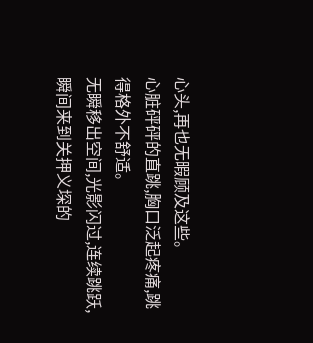心头,再也无暇顾及这些。
心脏砰砰的直跳,胸口泛起疼痛,跳得格外不舒适。
无瞬移出空间,光影闪过,连续跳跃,瞬间来到关押义堔的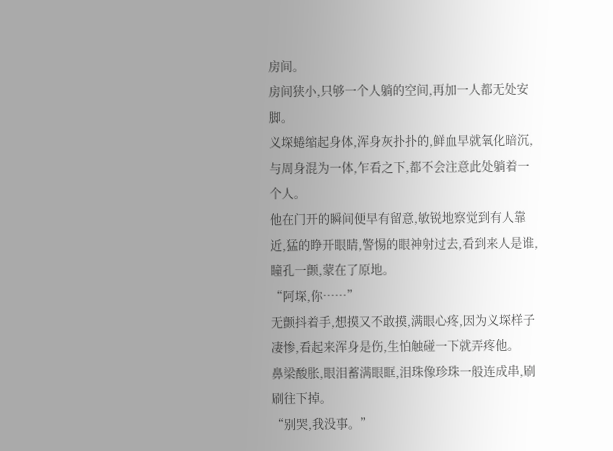房间。
房间狭小,只够一个人躺的空间,再加一人都无处安脚。
义堔蜷缩起身体,浑身灰扑扑的,鲜血早就氧化暗沉,与周身混为一体,乍看之下,都不会注意此处躺着一个人。
他在门开的瞬间便早有留意,敏锐地察觉到有人靠近,猛的睁开眼睛,警惕的眼神射过去,看到来人是谁,瞳孔一颤,蒙在了原地。
“阿堔,你……”
无颤抖着手,想摸又不敢摸,满眼心疼,因为义堔样子凄惨,看起来浑身是伤,生怕触碰一下就弄疼他。
鼻梁酸胀,眼泪蓄满眼眶,泪珠像珍珠一般连成串,刷刷往下掉。
“别哭,我没事。”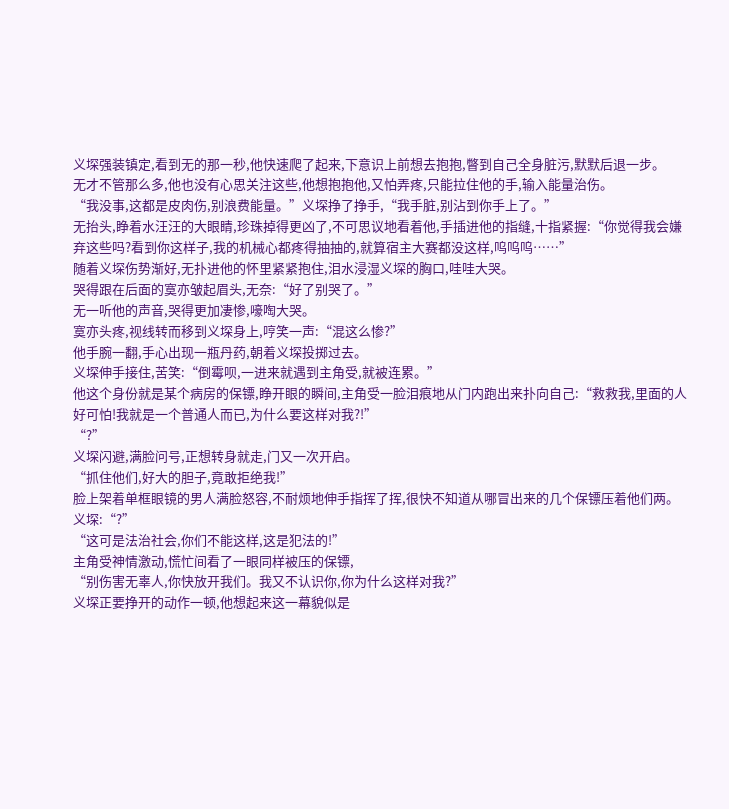义堔强装镇定,看到无的那一秒,他快速爬了起来,下意识上前想去抱抱,瞥到自己全身脏污,默默后退一步。
无才不管那么多,他也没有心思关注这些,他想抱抱他,又怕弄疼,只能拉住他的手,输入能量治伤。
“我没事,这都是皮肉伤,别浪费能量。”义堔挣了挣手,“我手脏,别沾到你手上了。”
无抬头,睁着水汪汪的大眼睛,珍珠掉得更凶了,不可思议地看着他,手插进他的指缝,十指紧握:“你觉得我会嫌弃这些吗?看到你这样子,我的机械心都疼得抽抽的,就算宿主大赛都没这样,呜呜呜……”
随着义堔伤势渐好,无扑进他的怀里紧紧抱住,泪水浸湿义堔的胸口,哇哇大哭。
哭得跟在后面的寞亦皱起眉头,无奈:“好了别哭了。”
无一听他的声音,哭得更加凄惨,嚎啕大哭。
寞亦头疼,视线转而移到义堔身上,哼笑一声:“混这么惨?”
他手腕一翻,手心出现一瓶丹药,朝着义堔投掷过去。
义堔伸手接住,苦笑:“倒霉呗,一进来就遇到主角受,就被连累。”
他这个身份就是某个病房的保镖,睁开眼的瞬间,主角受一脸泪痕地从门内跑出来扑向自己:“救救我,里面的人好可怕!我就是一个普通人而已,为什么要这样对我?!”
“?”
义堔闪避,满脸问号,正想转身就走,门又一次开启。
“抓住他们,好大的胆子,竟敢拒绝我!”
脸上架着单框眼镜的男人满脸怒容,不耐烦地伸手指挥了挥,很快不知道从哪冒出来的几个保镖压着他们两。
义堔:“?”
“这可是法治社会,你们不能这样,这是犯法的!”
主角受神情激动,慌忙间看了一眼同样被压的保镖,
“别伤害无辜人,你快放开我们。我又不认识你,你为什么这样对我?”
义堔正要挣开的动作一顿,他想起来这一幕貌似是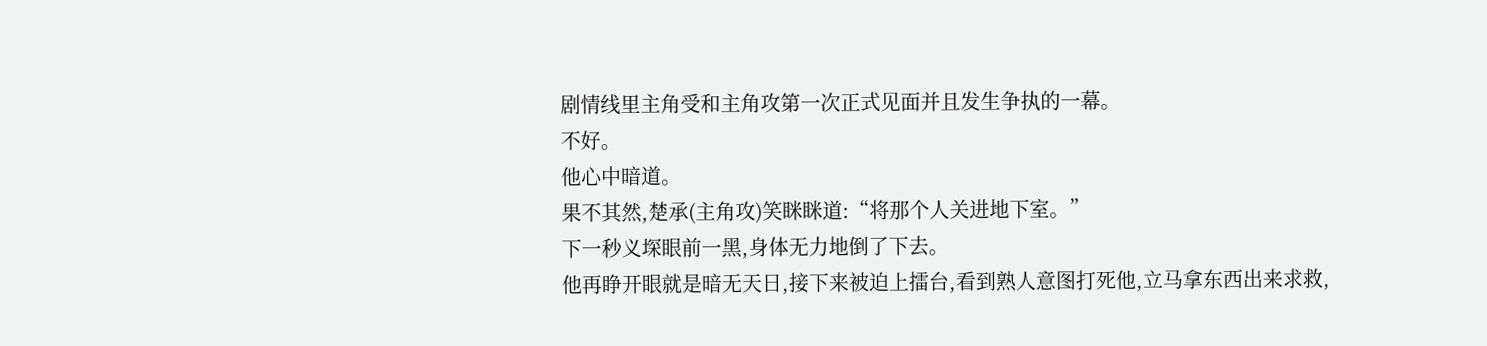剧情线里主角受和主角攻第一次正式见面并且发生争执的一幕。
不好。
他心中暗道。
果不其然,楚承(主角攻)笑眯眯道:“将那个人关进地下室。”
下一秒义堔眼前一黑,身体无力地倒了下去。
他再睁开眼就是暗无天日,接下来被迫上擂台,看到熟人意图打死他,立马拿东西出来求救,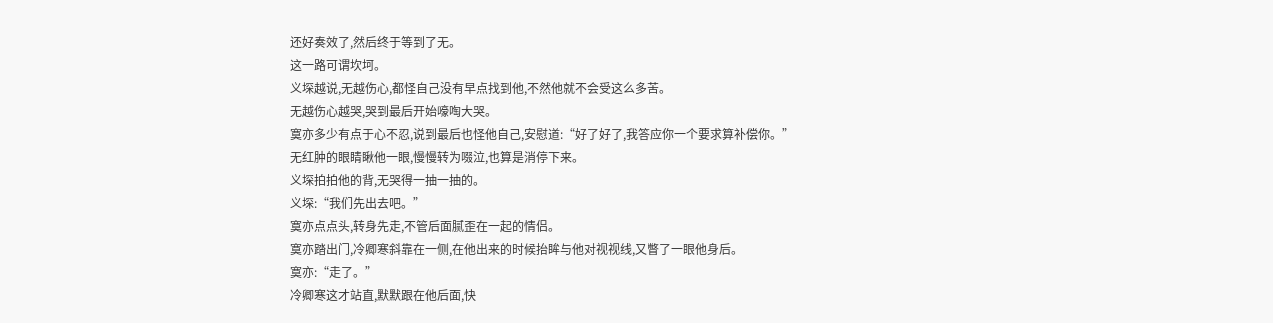还好奏效了,然后终于等到了无。
这一路可谓坎坷。
义堔越说,无越伤心,都怪自己没有早点找到他,不然他就不会受这么多苦。
无越伤心越哭,哭到最后开始嚎啕大哭。
寞亦多少有点于心不忍,说到最后也怪他自己,安慰道:“好了好了,我答应你一个要求算补偿你。”
无红肿的眼睛瞅他一眼,慢慢转为啜泣,也算是消停下来。
义堔拍拍他的背,无哭得一抽一抽的。
义堔:“我们先出去吧。”
寞亦点点头,转身先走,不管后面腻歪在一起的情侣。
寞亦踏出门,冷卿寒斜靠在一侧,在他出来的时候抬眸与他对视视线,又瞥了一眼他身后。
寞亦:“走了。”
冷卿寒这才站直,默默跟在他后面,快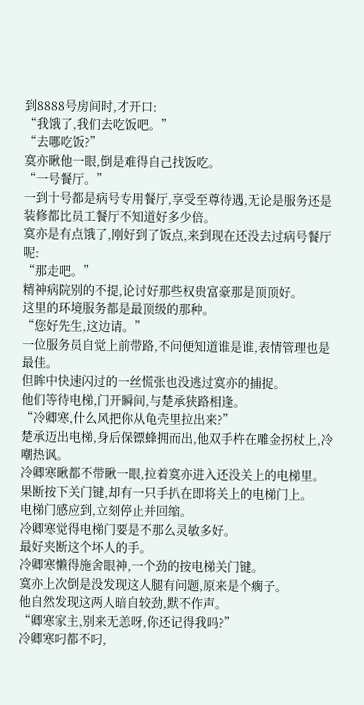到8888号房间时,才开口:
“我饿了,我们去吃饭吧。”
“去哪吃饭?”
寞亦瞅他一眼,倒是难得自己找饭吃。
“一号餐厅。”
一到十号都是病号专用餐厅,享受至尊待遇,无论是服务还是装修都比员工餐厅不知道好多少倍。
寞亦是有点饿了,刚好到了饭点,来到现在还没去过病号餐厅呢:
“那走吧。”
精神病院别的不提,论讨好那些权贵富豪那是顶顶好。
这里的环境服务都是最顶级的那种。
“您好先生,这边请。”
一位服务员自觉上前带路,不问便知道谁是谁,表情管理也是最佳。
但眸中快速闪过的一丝慌张也没逃过寞亦的捕捉。
他们等待电梯,门开瞬间,与楚承狭路相逢。
“冷卿寒,什么风把你从龟壳里拉出来?”
楚承迈出电梯,身后保镖蜂拥而出,他双手杵在雕金拐杖上,冷嘲热讽。
冷卿寒瞅都不带瞅一眼,拉着寞亦进入还没关上的电梯里。
果断按下关门键,却有一只手扒在即将关上的电梯门上。
电梯门感应到,立刻停止并回缩。
冷卿寒觉得电梯门要是不那么灵敏多好。
最好夹断这个坏人的手。
冷卿寒懒得施舍眼神,一个劲的按电梯关门键。
寞亦上次倒是没发现这人腿有问题,原来是个瘸子。
他自然发现这两人暗自较劲,默不作声。
“卿寒家主,别来无恙呀,你还记得我吗?”
冷卿寒叼都不叼,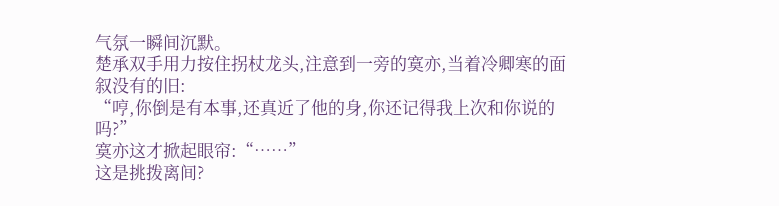气氛一瞬间沉默。
楚承双手用力按住拐杖龙头,注意到一旁的寞亦,当着冷卿寒的面叙没有的旧:
“哼,你倒是有本事,还真近了他的身,你还记得我上次和你说的吗?”
寞亦这才掀起眼帘:“……”
这是挑拨离间?